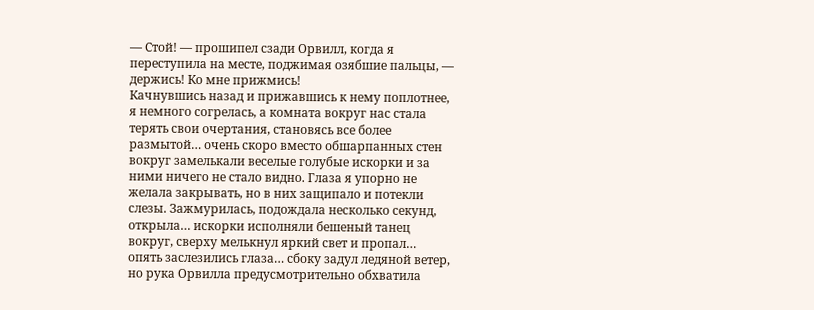— Стой! — прошипел сзади Орвилл, когда я переступила на месте, поджимая озябшие пальцы, — держись! Ко мне прижмись!
Качнувшись назад и прижавшись к нему поплотнее, я немного согрелась, а комната вокруг нас стала терять свои очертания, становясь все более размытой… очень скоро вместо обшарпанных стен вокруг замелькали веселые голубые искорки и за ними ничего не стало видно. Глаза я упорно не желала закрывать, но в них защипало и потекли слезы. Зажмурилась, подождала несколько секунд, открыла… искорки исполняли бешеный танец вокруг, сверху мелькнул яркий свет и пропал… опять заслезились глаза… сбоку задул ледяной ветер, но рука Орвилла предусмотрительно обхватила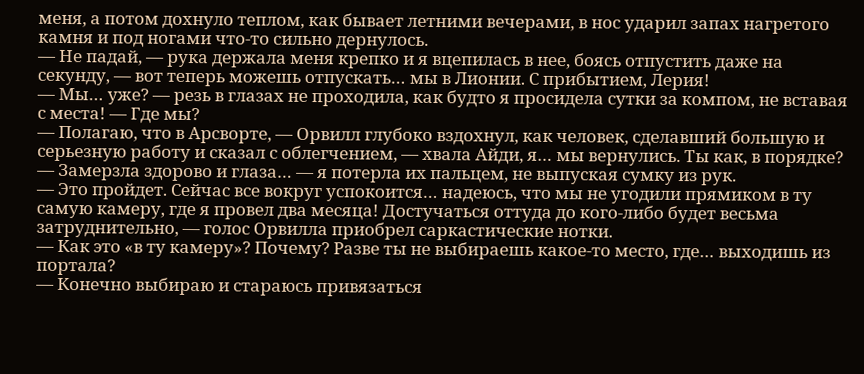меня, а потом дохнуло теплом, как бывает летними вечерами, в нос ударил запах нагретого камня и под ногами что-то сильно дернулось.
— Не падай, — рука держала меня крепко и я вцепилась в нее, боясь отпустить даже на секунду, — вот теперь можешь отпускать… мы в Лионии. С прибытием, Лерия!
— Мы… уже? — резь в глазах не проходила, как будто я просидела сутки за компом, не вставая с места! — Где мы?
— Полагаю, что в Арсворте, — Орвилл глубоко вздохнул, как человек, сделавший большую и серьезную работу и сказал с облегчением, — хвала Айди, я… мы вернулись. Ты как, в порядке?
— Замерзла здорово и глаза… — я потерла их пальцем, не выпуская сумку из рук.
— Это пройдет. Сейчас все вокруг успокоится… надеюсь, что мы не угодили прямиком в ту самую камеру, где я провел два месяца! Достучаться оттуда до кого-либо будет весьма затруднительно, — голос Орвилла приобрел саркастические нотки.
— Как это «в ту камеру»? Почему? Разве ты не выбираешь какое-то место, где… выходишь из портала?
— Конечно выбираю и стараюсь привязаться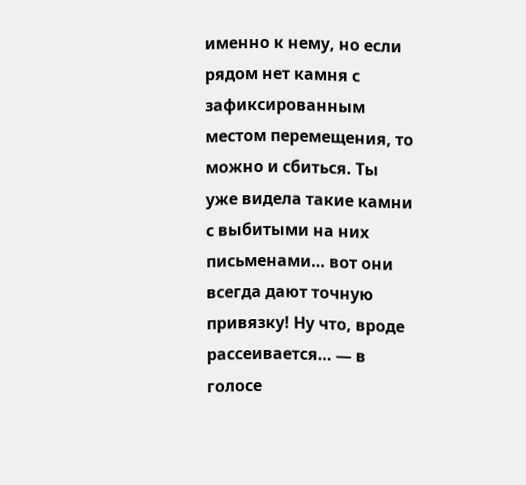именно к нему, но если рядом нет камня с зафиксированным местом перемещения, то можно и сбиться. Ты уже видела такие камни с выбитыми на них письменами… вот они всегда дают точную привязку! Ну что, вроде рассеивается… — в голосе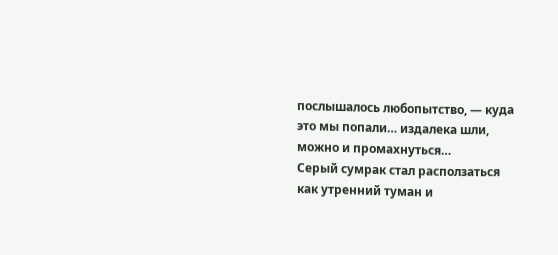послышалось любопытство, — куда это мы попали… издалека шли, можно и промахнуться…
Серый сумрак стал расползаться как утренний туман и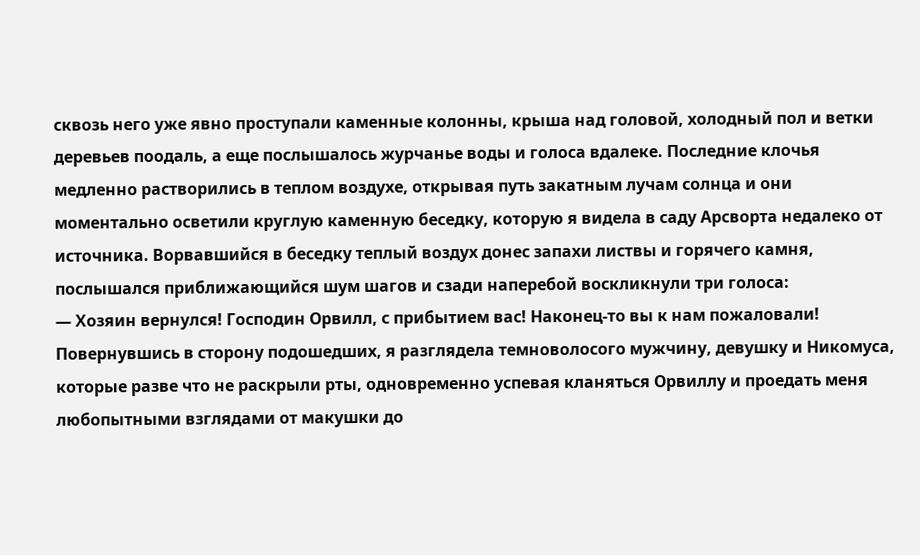сквозь него уже явно проступали каменные колонны, крыша над головой, холодный пол и ветки деревьев поодаль, а еще послышалось журчанье воды и голоса вдалеке. Последние клочья медленно растворились в теплом воздухе, открывая путь закатным лучам солнца и они моментально осветили круглую каменную беседку, которую я видела в саду Арсворта недалеко от источника. Ворвавшийся в беседку теплый воздух донес запахи листвы и горячего камня, послышался приближающийся шум шагов и сзади наперебой воскликнули три голоса:
— Хозяин вернулся! Господин Орвилл, с прибытием вас! Наконец-то вы к нам пожаловали!
Повернувшись в сторону подошедших, я разглядела темноволосого мужчину, девушку и Никомуса, которые разве что не раскрыли рты, одновременно успевая кланяться Орвиллу и проедать меня любопытными взглядами от макушки до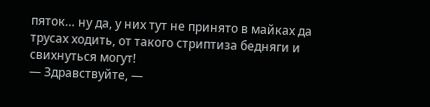пяток… ну да, у них тут не принято в майках да трусах ходить, от такого стриптиза бедняги и свихнуться могут!
— Здравствуйте, —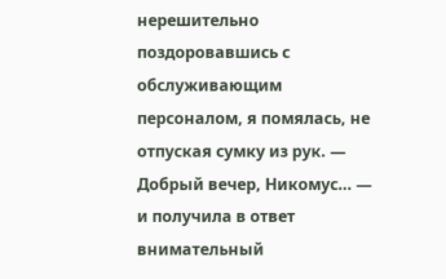нерешительно поздоровавшись с обслуживающим персоналом, я помялась, не отпуская сумку из рук. — Добрый вечер, Никомус… — и получила в ответ внимательный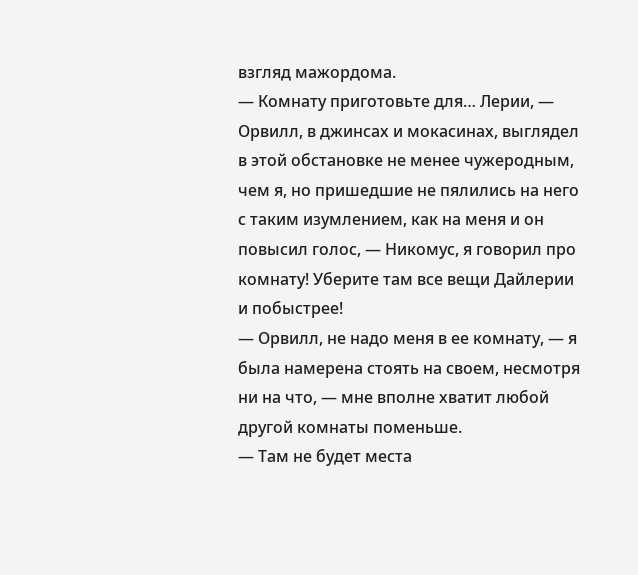взгляд мажордома.
— Комнату приготовьте для… Лерии, — Орвилл, в джинсах и мокасинах, выглядел в этой обстановке не менее чужеродным, чем я, но пришедшие не пялились на него с таким изумлением, как на меня и он повысил голос, — Никомус, я говорил про комнату! Уберите там все вещи Дайлерии и побыстрее!
— Орвилл, не надо меня в ее комнату, — я была намерена стоять на своем, несмотря ни на что, — мне вполне хватит любой другой комнаты поменьше.
— Там не будет места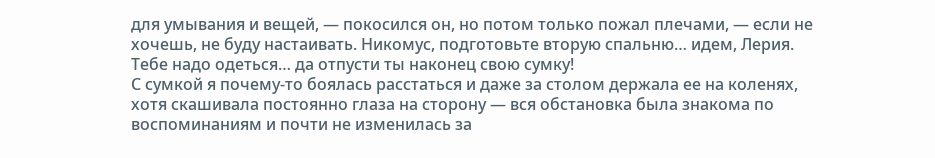для умывания и вещей, — покосился он, но потом только пожал плечами, — если не хочешь, не буду настаивать. Никомус, подготовьте вторую спальню… идем, Лерия. Тебе надо одеться… да отпусти ты наконец свою сумку!
С сумкой я почему-то боялась расстаться и даже за столом держала ее на коленях, хотя скашивала постоянно глаза на сторону — вся обстановка была знакома по воспоминаниям и почти не изменилась за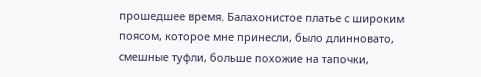прошедшее время. Балахонистое платье с широким поясом, которое мне принесли, было длинновато, смешные туфли, больше похожие на тапочки,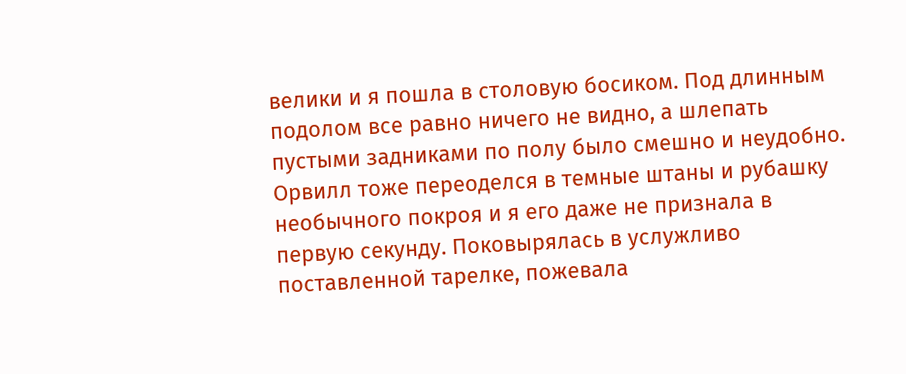велики и я пошла в столовую босиком. Под длинным подолом все равно ничего не видно, а шлепать пустыми задниками по полу было смешно и неудобно. Орвилл тоже переоделся в темные штаны и рубашку необычного покроя и я его даже не признала в первую секунду. Поковырялась в услужливо поставленной тарелке, пожевала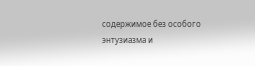содержимое без особого энтузиазма и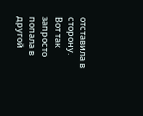отставила в сторону. Вот так запросто попала в другой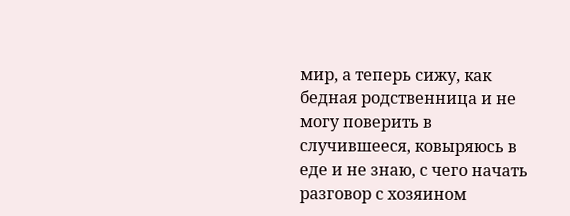мир, а теперь сижу, как бедная родственница и не могу поверить в случившееся, ковыряюсь в еде и не знаю, с чего начать разговор с хозяином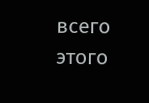всего этого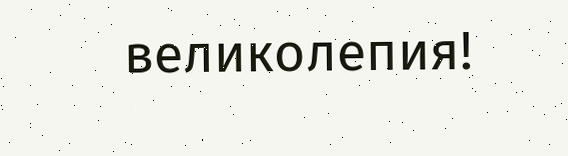великолепия!